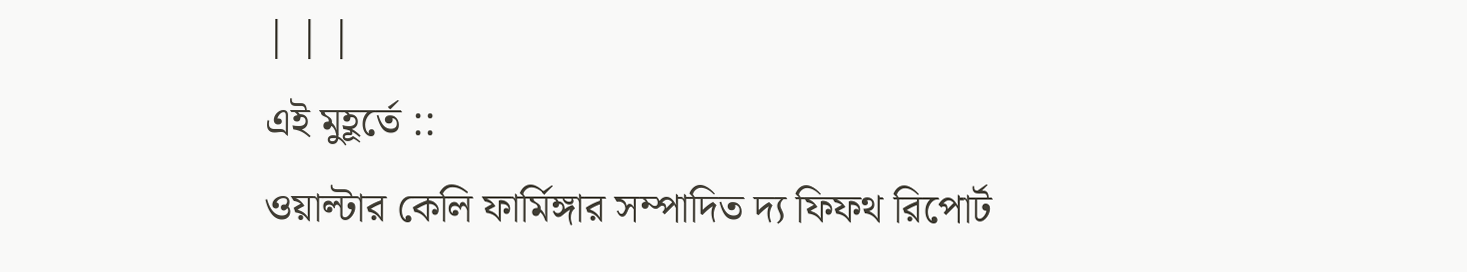| | |
এই মুহূর্তে ::
ওয়াল্টার কেলি ফার্মিঙ্গার সম্পাদিত দ্য ফিফথ রিপোর্ট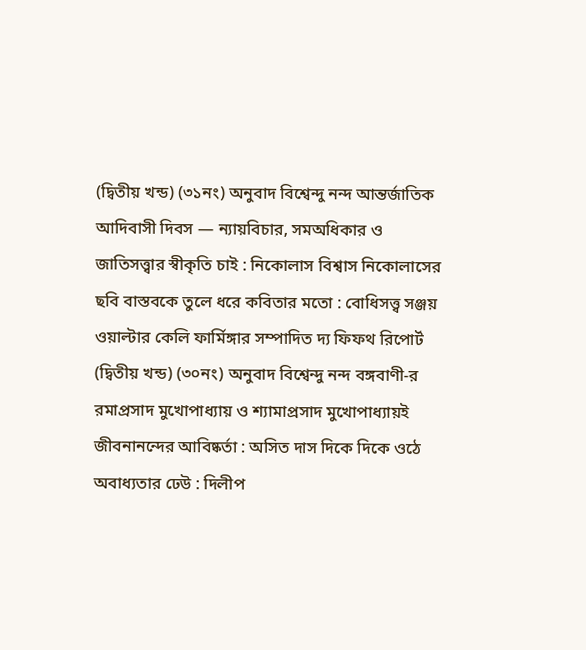(দ্বিতীয় খন্ড) (৩১নং) অনুবাদ বিশ্বেন্দু নন্দ আন্তর্জাতিক আদিবাসী দিবস — ন্যায়বিচার, সমঅধিকার ও জাতিসত্ত্বার স্বীকৃতি চাই : নিকোলাস বিশ্বাস নিকোলাসের ছবি বাস্তবকে তুলে ধরে কবিতার মতো : বোধিসত্ত্ব সঞ্জয় ওয়াল্টার কেলি ফার্মিঙ্গার সম্পাদিত দ্য ফিফথ রিপোর্ট (দ্বিতীয় খন্ড) (৩০নং) অনুবাদ বিশ্বেন্দু নন্দ বঙ্গবাণী-র রমাপ্রসাদ মুখোপাধ্যায় ও শ্যামাপ্রসাদ মুখোপাধ্যায়ই জীবনানন্দের আবিষ্কর্তা : অসিত দাস দিকে দিকে ওঠে অবাধ্যতার ঢেউ : দিলীপ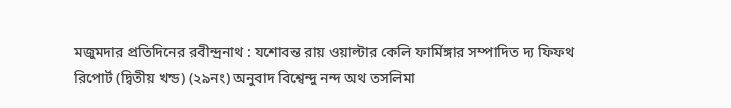মজুমদার প্রতিদিনের রবীন্দ্রনাথ : যশোবন্ত রায় ওয়াল্টার কেলি ফার্মিঙ্গার সম্পাদিত দ্য ফিফথ রিপোর্ট (দ্বিতীয় খন্ড) (২৯নং) অনুবাদ বিশ্বেন্দু নন্দ অথ তসলিমা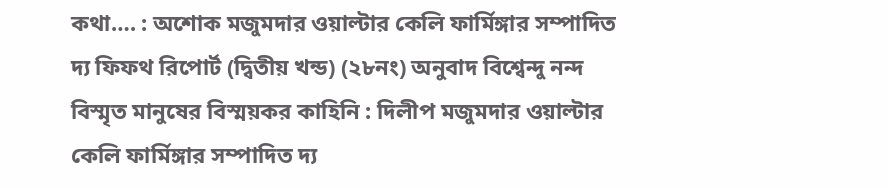কথা…. : অশোক মজুমদার ওয়াল্টার কেলি ফার্মিঙ্গার সম্পাদিত দ্য ফিফথ রিপোর্ট (দ্বিতীয় খন্ড) (২৮নং) অনুবাদ বিশ্বেন্দু নন্দ বিস্মৃত মানুষের বিস্ময়কর কাহিনি : দিলীপ মজুমদার ওয়াল্টার কেলি ফার্মিঙ্গার সম্পাদিত দ্য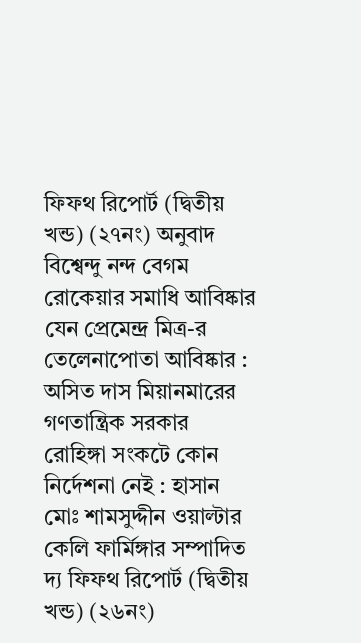ফিফথ রিপোর্ট (দ্বিতীয় খন্ড) (২৭নং) অনুবাদ বিশ্বেন্দু নন্দ বেগম রোকেয়ার সমাধি আবিষ্কার যেন প্রেমেন্দ্র মিত্র-র তেলেনাপোতা আবিষ্কার : অসিত দাস মিয়ানমারের গণতান্ত্রিক সরকার রোহিঙ্গা সংকটে কোন নির্দেশনা নেই : হাসান মোঃ শামসুদ্দীন ওয়াল্টার কেলি ফার্মিঙ্গার সম্পাদিত দ্য ফিফথ রিপোর্ট (দ্বিতীয় খন্ড) (২৬নং)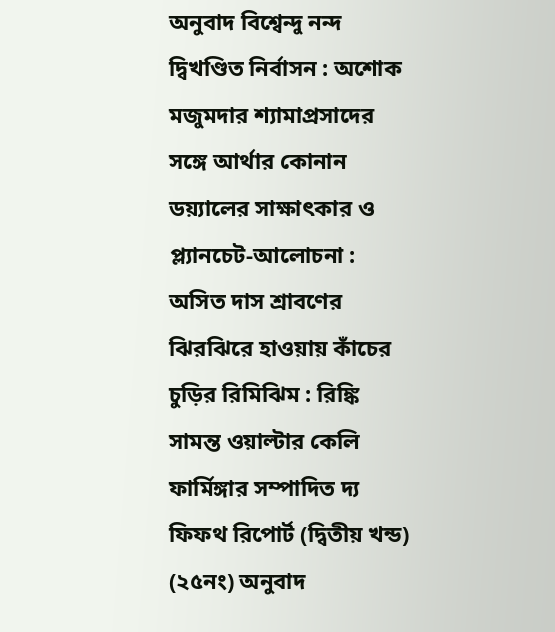অনুবাদ বিশ্বেন্দু নন্দ দ্বিখণ্ডিত নির্বাসন : অশোক মজুমদার শ্যামাপ্রসাদের সঙ্গে আর্থার কোনান ডয়্যালের সাক্ষাৎকার ও প্ল্যানচেট-আলোচনা : অসিত দাস শ্রাবণের ঝিরঝিরে হাওয়ায় কাঁচের চুড়ির রিমিঝিম : রিঙ্কি সামন্ত ওয়াল্টার কেলি ফার্মিঙ্গার সম্পাদিত দ্য ফিফথ রিপোর্ট (দ্বিতীয় খন্ড) (২৫নং) অনুবাদ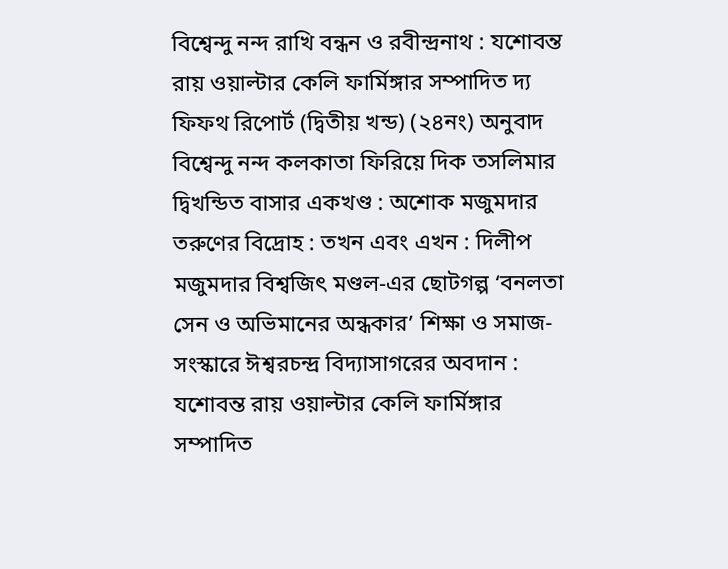বিশ্বেন্দু নন্দ রাখি বন্ধন ও রবীন্দ্রনাথ : যশোবন্ত রায় ওয়াল্টার কেলি ফার্মিঙ্গার সম্পাদিত দ্য ফিফথ রিপোর্ট (দ্বিতীয় খন্ড) (২৪নং) অনুবাদ বিশ্বেন্দু নন্দ কলকাতা ফিরিয়ে দিক তসলিমার দ্বিখন্ডিত বাসার একখণ্ড : অশোক মজুমদার তরুণের বিদ্রোহ : তখন এবং এখন : দিলীপ মজুমদার বিশ্বজিৎ মণ্ডল-এর ছোটগল্প ‘বনলতা সেন ও অভিমানের অন্ধকার’ শিক্ষা ও সমাজ-সংস্কারে ঈশ্বরচন্দ্র বিদ্যাসাগরের অবদান : যশোবন্ত রায় ওয়াল্টার কেলি ফার্মিঙ্গার সম্পাদিত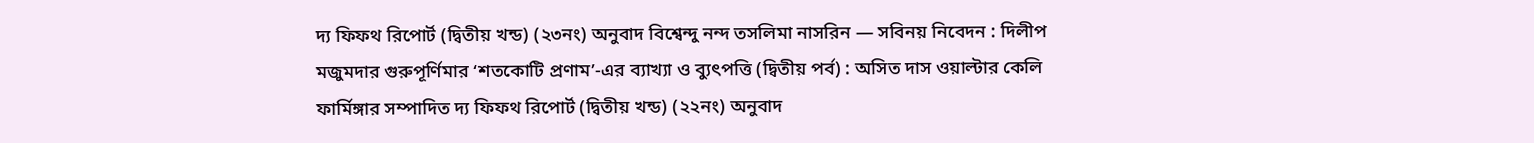দ্য ফিফথ রিপোর্ট (দ্বিতীয় খন্ড) (২৩নং) অনুবাদ বিশ্বেন্দু নন্দ তসলিমা নাসরিন — সবিনয় নিবেদন : দিলীপ মজুমদার গুরুপূর্ণিমার ‘শতকোটি প্রণাম’-এর ব্যাখ্যা ও ব্যুৎপত্তি (দ্বিতীয় পর্ব) : অসিত দাস ওয়াল্টার কেলি ফার্মিঙ্গার সম্পাদিত দ্য ফিফথ রিপোর্ট (দ্বিতীয় খন্ড) (২২নং) অনুবাদ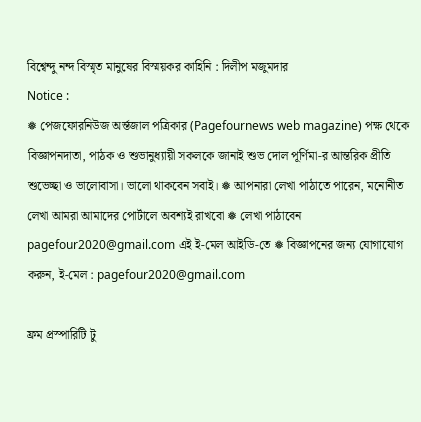বিশ্বেন্দু নন্দ বিস্মৃত মানুষের বিস্ময়কর কাহিনি : দিলীপ মজুমদার
Notice :
❅ পেজফোরনিউজ অর্ন্তজাল পত্রিকার (Pagefournews web magazine) পক্ষ থেকে বিজ্ঞাপনদাতা, পাঠক ও শুভানুধ্যায়ী সকলকে জানাই শুভ দোল পূর্ণিমা-র আন্তরিক প্রীতি শুভেচ্ছা ও ভালোবাসা। ভালো থাকবেন সবাই। ❅ আপনারা লেখা পাঠাতে পারেন, মনোনীত লেখা আমরা আমাদের পোর্টালে অবশ্যই রাখবো ❅ লেখা পাঠাবেন pagefour2020@gmail.com এই ই-মেল আইডি-তে ❅ বিজ্ঞাপনের জন্য যোগাযোগ করুন, ই-মেল : pagefour2020@gmail.com

ফ্রম প্রস্পারিটি টু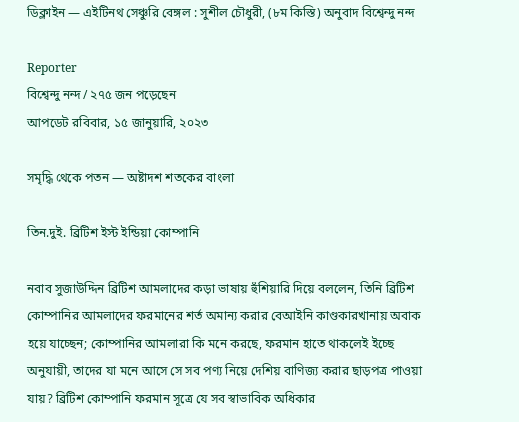ডিক্লাইন — এইটিনথ সেঞ্চুরি বেঙ্গল : সুশীল চৌধুরী, (৮ম কিস্তি) অনুবাদ বিশ্বেন্দু নন্দ

Reporter
বিশ্বেন্দু নন্দ / ২৭৫ জন পড়েছেন
আপডেট রবিবার, ১৫ জানুয়ারি, ২০২৩

সমৃদ্ধি থেকে পতন — অষ্টাদশ শতকের বাংলা

তিন.দুই. ব্রিটিশ ইস্ট ইন্ডিয়া কোম্পানি

নবাব সুজাউদ্দিন ব্রিটিশ আমলাদের কড়া ভাষায় হুঁশিয়ারি দিয়ে বললেন, তিনি ব্রিটিশ কোম্পানির আমলাদের ফরমানের শর্ত অমান্য করার বেআইনি কাণ্ডকারখানায় অবাক হয়ে যাচ্ছেন; কোম্পানির আমলারা কি মনে করছে, ফরমান হাতে থাকলেই ইচ্ছে অনুযায়ী, তাদের যা মনে আসে সে সব পণ্য নিয়ে দেশিয় বাণিজ্য করার ছাড়পত্র পাওয়া যায়? ব্রিটিশ কোম্পানি ফরমান সূত্রে যে সব স্বাভাবিক অধিকার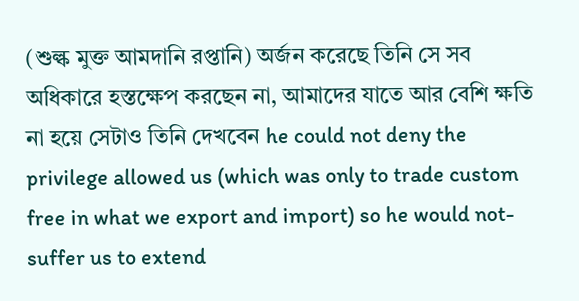(শুল্ক মুক্ত আমদানি রপ্তানি) অর্জন করেছে তিনি সে সব অধিকারে হস্তক্ষেপ করছেন না, আমাদের যাতে আর বেশি ক্ষতি না হয়ে সেটাও তিনি দেখবেন he could not deny the privilege allowed us (which was only to trade custom free in what we export and import) so he would not-suffer us to extend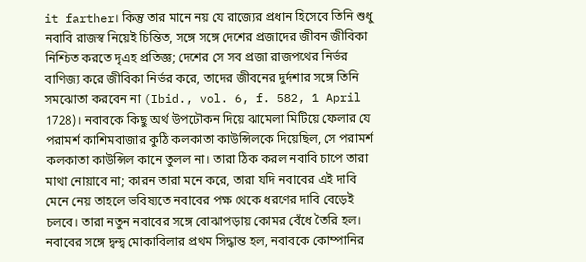it farther। কিন্তু তার মানে নয় যে রাজ্যের প্রধান হিসেবে তিনি শুধু নবাবি রাজস্ব নিয়েই চিন্তিত, সঙ্গে সঙ্গে দেশের প্রজাদের জীবন জীবিকা নিশ্চিত করতে দৃএহ প্রতিজ্ঞ; দেশের সে সব প্রজা রাজপথের নির্ভর বাণিজ্য করে জীবিকা নির্ভর করে, তাদের জীবনের দুর্দশার সঙ্গে তিনি সমঝোতা করবেন না (Ibid., vol. 6, f. 582, 1 April 1728)। নবাবকে কিছু অর্থ উপঢৌকন দিয়ে ঝামেলা মিটিয়ে ফেলার যে পরামর্শ কাশিমবাজার কুঠি কলকাতা কাউন্সিলকে দিয়েছিল, সে পরামর্শ কলকাতা কাউন্সিল কানে তুলল না। তারা ঠিক করল নবাবি চাপে তারা মাথা নোয়াবে না; কারন তারা মনে করে, তারা যদি নবাবের এই দাবি মেনে নেয় তাহলে ভবিষ্যতে নবাবের পক্ষ থেকে ধরণের দাবি বেড়েই চলবে। তারা নতুন নবাবের সঙ্গে বোঝাপড়ায় কোমর বেঁধে তৈরি হল। নবাবের সঙ্গে দ্বন্দ্ব মোকাবিলার প্রথম সিদ্ধান্ত হল, নবাবকে কোম্পানির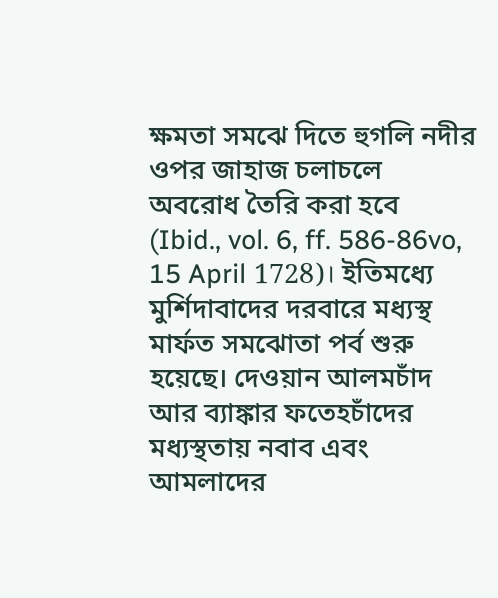ক্ষমতা সমঝে দিতে হুগলি নদীর ওপর জাহাজ চলাচলে অবরোধ তৈরি করা হবে (Ibid., vol. 6, ff. 586-86vo, 15 April 1728)। ইতিমধ্যে মুর্শিদাবাদের দরবারে মধ্যস্থ মার্ফত সমঝোতা পর্ব শুরু হয়েছে। দেওয়ান আলমচাঁদ আর ব্যাঙ্কার ফতেহচাঁদের মধ্যস্থতায় নবাব এবং আমলাদের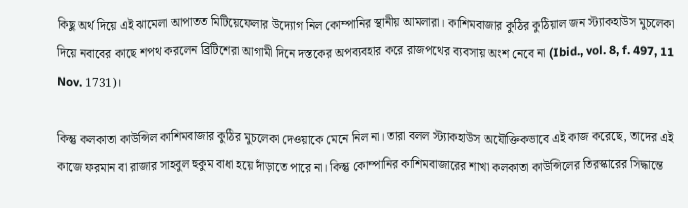কিছু অর্থ দিয়ে এই ঝামেলা আপাতত মিটিয়েফেলার উদ্যোগ নিল কোম্পানির স্থানীয় আমলারা। কাশিমবাজার কুঠির কুঠিয়াল জন স্ট্যাকহাউস মুচলেকা দিয়ে নবাবের কাছে শপথ করলেন ব্রিটিশেরা আগামী দিনে দস্তকের অপব্যবহার করে রাজপথের ব্যবসায় অংশ নেবে না (Ibid., vol. 8, f. 497, 11 Nov. 1731)।

কিন্তু কলকাতা কাউন্সিল কাশিমবাজার কুঠির মুচলেকা দেওয়াকে মেনে নিল না। তারা বলল স্ট্যাকহাউস অযৌক্তিকভাবে এই কাজ করেছে, তাদের এই কাজে ফরমান বা রাজার সাহবুল হুকুম বাধা হয়ে দাঁড়াতে পারে না। কিন্তু কোম্পানির কাশিমবাজারের শাখা কলকাতা কাউন্সিলের তিরস্কারের সিদ্ধান্তে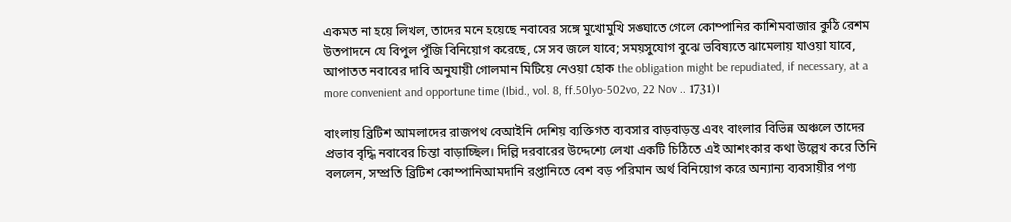একমত না হয়ে লিখল, তাদের মনে হয়েছে নবাবের সঙ্গে মুখোমুখি সঙ্ঘাতে গেলে কোম্পানির কাশিমবাজার কুঠি রেশম উতপাদনে যে বিপুল পুঁজি বিনিয়োগ করেছে, সে সব জলে যাবে; সময়সুযোগ বুঝে ভবিষ্যতে ঝামেলায় যাওয়া যাবে, আপাতত নবাবের দাবি অনুযায়ী গোলমান মিটিয়ে নেওয়া হোক the obligation might be repudiated, if necessary, at a more convenient and opportune time (Ibid., vol. 8, ff.50lyo-502vo, 22 Nov .. 1731)।

বাংলায় ব্রিটিশ আমলাদের রাজপথ বেআইনি দেশিয় ব্যক্তিগত ব্যবসার বাড়বাড়ন্ত এবং বাংলার বিভিন্ন অঞ্চলে তাদের প্রভাব বৃদ্ধি নবাবের চিন্তা বাড়াচ্ছিল। দিল্লি দরবারের উদ্দেশ্যে লেখা একটি চিঠিতে এই আশংকার কথা উল্লেখ করে তিনি বললেন, সম্প্রতি ব্রিটিশ কোম্পানিআমদানি রপ্তানিতে বেশ বড় পরিমান অর্থ বিনিয়োগ করে অন্যান্য ব্যবসায়ীর পণ্য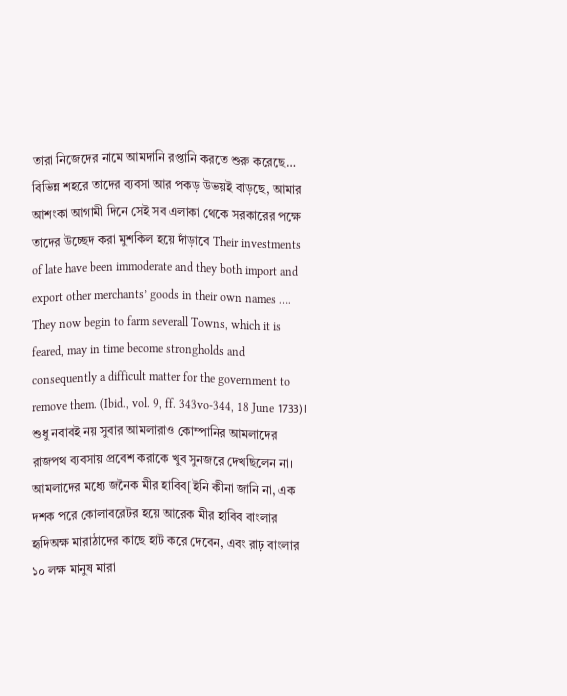তারা নিজেদের নামে আমদানি রপ্তানি করতে শুরু করেছে… বিভিন্ন শহরে তাদের ব্যবসা আর পকড় উভয়ই বাড়ছে, আমার আশংকা আগামী দিনে সেই সব এলাকা থেকে সরকারের পক্ষে তাদের উচ্ছেদ করা মুশকিল হয়ে দাঁড়াবে Their investments of late have been immoderate and they both import and export other merchants’ goods in their own names …. They now begin to farm severall Towns, which it is feared, may in time become strongholds and consequently a difficult matter for the government to remove them. (Ibid., vol. 9, ff. 343vo-344, 18 June 1733)। শুধু নবাবই নয় সুবার আমলারাও কোম্পানির আমলাদের রাজপথ ব্যবসায় প্রবেশ করাকে খুব সুনজরে দেখছিলেন না। আমলাদের মধ্যে জনৈক মীর হাবিব[ইনি কীনা জানি না, এক দশক পরে কোলাবরেটর হয়ে আরেক মীর হাবিব বাংলার হৃদিঅক্ষ মারাঠাদের কাছে হাট করে দেবেন, এবং রাঢ় বাংলার ১০ লক্ষ মানুষ মারা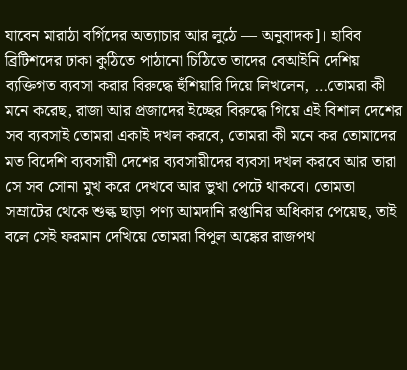যাবেন মারাঠা বর্গিদের অত্যাচার আর লুঠে — অনুবাদক]। হাবিব ব্রিটিশদের ঢাকা কুঠিতে পাঠানো চিঠিতে তাদের বেআইনি দেশিয় ব্যক্তিগত ব্যবসা করার বিরুদ্ধে হুঁশিয়ারি দিয়ে লিখলেন, …তোমরা কী মনে করেছ, রাজা আর প্রজাদের ইচ্ছের বিরুদ্ধে গিয়ে এই বিশাল দেশের সব ব্যবসাই তোমরা একাই দখল করবে, তোমরা কী মনে কর তোমাদের মত বিদেশি ব্যবসায়ী দেশের ব্যবসায়ীদের ব্যবসা দখল করবে আর তারা সে সব সোনা মুখ করে দেখবে আর ভুখা পেটে থাকবে। তোমতা সম্রাটের থেকে শুল্ক ছাড়া পণ্য আমদানি রপ্তানির অধিকার পেয়েছ, তাই বলে সেই ফরমান দেখিয়ে তোমরা বিপুল অঙ্কের রাজপথ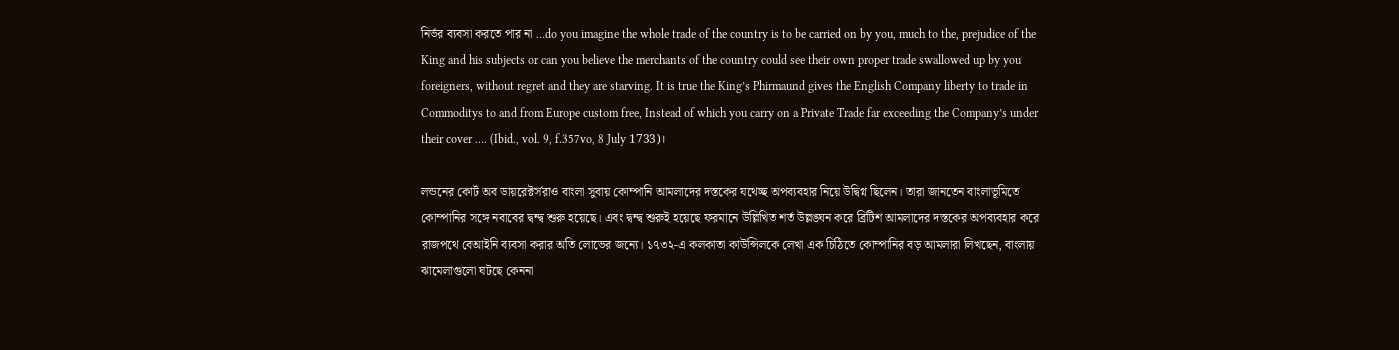নির্ভর ব্যবসা করতে পার না …do you imagine the whole trade of the country is to be carried on by you, much to the, prejudice of the King and his subjects or can you believe the merchants of the country could see their own proper trade swallowed up by you foreigners, without regret and they are starving. It is true the King’s Phirmaund gives the English Company liberty to trade in Commoditys to and from Europe custom free, Instead of which you carry on a Private Trade far exceeding the Company’s under their cover …. (Ibid., vol. 9, f.357vo, 8 July 1733)।

লন্ডনের কোর্ট অব ডায়রেক্টর্সরাও বাংলা সুবায় কোম্পানি আমলাদের দস্তকের যথেচ্ছ অপব্যবহার নিয়ে উদ্বিগ্ন ছিলেন। তারা জানতেন বাংলাভূমিতে কোম্পানির সঙ্গে নবাবের দ্বন্দ্ব শুরু হয়েছে। এবং দ্বন্দ্ব শুরুই হয়েছে ফরমানে উল্লিখিত শর্ত উল্লঙ্ঘন করে ব্রিটিশ আমলাদের দস্তকের অপব্যবহার করে রাজপথে বেআইনি ব্যবসা করার অতি লোভের জন্যে। ১৭৩২-এ কলকাতা কাউন্সিলকে লেখা এক চিঠিতে কোম্পানির বড় আমলারা লিখছেন, বাংলায় ঝামেলাগুলো ঘটছে কেননা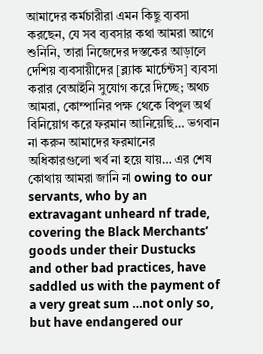আমাদের কর্মচারীরা এমন কিছু ব্যবসা করছেন, যে সব ব্যবসার কথা আমরা আগে শুনিনি, তারা নিজেদের দস্তকের আড়ালে দেশিয় ব্যবসায়ীদের [ব্ল্যাক মার্চেন্টস] ব্যবসা করার বেআইনি সুযোগ করে দিচ্ছে; অথচ আমরা, কোম্পানির পক্ষ থেকে বিপুল অর্থ বিনিয়োগ করে ফরমান আনিয়েছি… ভগবান না করুন আমাদের ফরমানের অধিকারগুলো খর্ব না হয়ে যায়… এর শেষ কোথায় আমরা জানি না owing to our servants, who by an extravagant unheard nf trade, covering the Black Merchants’ goods under their Dustucks and other bad practices, have saddled us with the payment of a very great sum …not only so, but have endangered our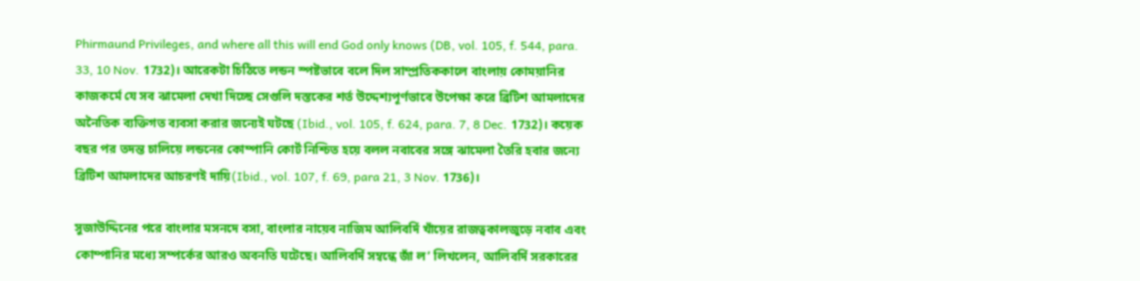Phirmaund Privileges, and where all this will end God only knows (DB, vol. 105, f. 544, para. 33, 10 Nov. 1732)। আরেকটা চিঠিতে লন্ডন স্পষ্টভাবে বলে দিল সাম্প্রতিককালে বাংলায় কোময়ানির কাজকর্মে যে সব ঝামেলা দেখা দিচ্ছে সেগুলি দস্তকের শর্ত উদ্দেশ্যপূর্ণভাবে উপেক্ষা করে ব্রিটিশ আমলাদের অনৈতিক ব্যক্তিগত ব্যবসা করার জন্যেই ঘটছে (Ibid., vol. 105, f. 624, para. 7, 8 Dec. 1732)। কয়েক বছর পর তদন্ত চালিয়ে লন্ডনের কোম্পানি কোর্ট নিশ্চিত হয়ে বলল নবাবের সঙ্গে ঝামেলা তৈরি হবার জন্যে ব্রিটিশ আমলাদের আচরণই দায়ি(Ibid., vol. 107, f. 69, para 21, 3 Nov. 1736)।

সুজাউদ্দিনের পরে বাংলার মসনদে বসা, বাংলার নায়েব নাজিম আলিবর্দি খাঁয়ের রাজত্বকালজুড়ে নবাব এবং কোম্পানির মধ্যে সম্পর্কের আরও অবনতি ঘটেছে। আলিবর্দি সম্বন্ধে জাঁ ল’ লিখলেন, আলিবর্দি সরকারের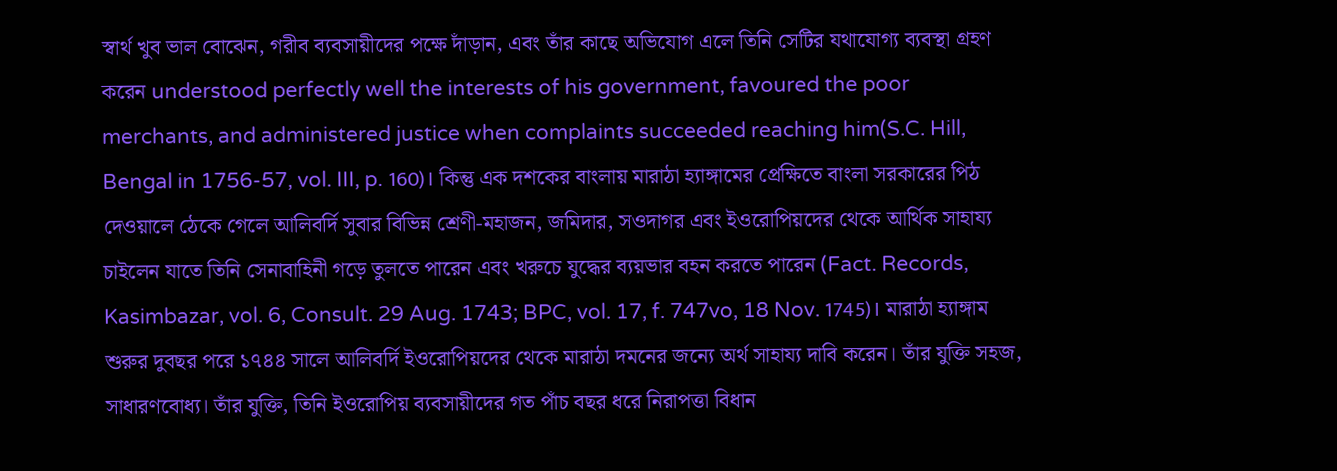স্বার্থ খুব ভাল বোঝেন, গরীব ব্যবসায়ীদের পক্ষে দাঁড়ান, এবং তাঁর কাছে অভিযোগ এলে তিনি সেটির যথাযোগ্য ব্যবস্থা গ্রহণ করেন understood perfectly well the interests of his government, favoured the poor merchants, and administered justice when complaints succeeded reaching him(S.C. Hill, Bengal in 1756-57, vol. III, p. 160)। কিন্তু এক দশকের বাংলায় মারাঠা হ্যাঙ্গামের প্রেক্ষিতে বাংলা সরকারের পিঠ দেওয়ালে ঠেকে গেলে আলিবর্দি সুবার বিভিন্ন শ্রেণী-মহাজন, জমিদার, সওদাগর এবং ইওরোপিয়দের থেকে আর্থিক সাহায্য চাইলেন যাতে তিনি সেনাবাহিনী গড়ে তুলতে পারেন এবং খরুচে যুদ্ধের ব্যয়ভার বহন করতে পারেন (Fact. Records, Kasimbazar, vol. 6, Consult. 29 Aug. 1743; BPC, vol. 17, f. 747vo, 18 Nov. 1745)। মারাঠা হ্যাঙ্গাম শুরুর দুবছর পরে ১৭৪৪ সালে আলিবর্দি ইওরোপিয়দের থেকে মারাঠা দমনের জন্যে অর্থ সাহায্য দাবি করেন। তাঁর যুক্তি সহজ, সাধারণবোধ্য। তাঁর যুক্তি, তিনি ইওরোপিয় ব্যবসায়ীদের গত পাঁচ বছর ধরে নিরাপত্তা বিধান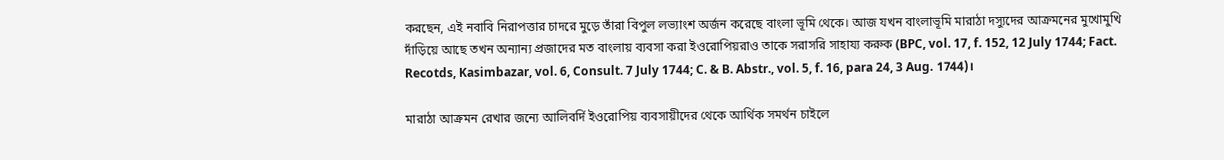করছেন, এই নবাবি নিরাপত্তার চাদরে মুড়ে তাঁরা বিপুল লভ্যাংশ অর্জন করেছে বাংলা ভূমি থেকে। আজ যখন বাংলাভূমি মারাঠা দস্যুদের আক্রমনের মুখোমুখি দাঁড়িয়ে আছে তখন অন্যান্য প্রজাদের মত বাংলায় ব্যবসা করা ইওরোপিয়রাও তাকে সরাসরি সাহায্য করুক (BPC, vol. 17, f. 152, 12 July 1744; Fact. Recotds, Kasimbazar, vol. 6, Consult. 7 July 1744; C. & B. Abstr., vol. 5, f. 16, para 24, 3 Aug. 1744)।

মারাঠা আক্রমন রেখার জন্যে আলিবর্দি ইওরোপিয় ব্যবসায়ীদের থেকে আর্থিক সমর্থন চাইলে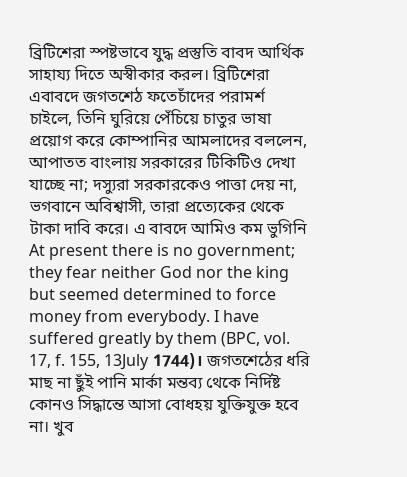ব্রিটিশেরা স্পষ্টভাবে যুদ্ধ প্রস্তুতি বাবদ আর্থিক সাহায্য দিতে অস্বীকার করল। ব্রিটিশেরা এবাবদে জগতশেঠ ফতেচাঁদের পরামর্শ চাইলে, তিনি ঘুরিয়ে পেঁচিয়ে চাতুর ভাষা প্রয়োগ করে কোম্পানির আমলাদের বললেন, আপাতত বাংলায় সরকারের টিকিটিও দেখা যাচ্ছে না; দস্যুরা সরকারকেও পাত্তা দেয় না, ভগবানে অবিশ্বাসী, তারা প্রত্যেকের থেকে টাকা দাবি করে। এ বাবদে আমিও কম ভুগিনি At present there is no government; they fear neither God nor the king but seemed determined to force money from everybody. I have suffered greatly by them (BPC, vol. 17, f. 155, 13July 1744)। জগতশেঠের ধরি মাছ না ছুঁই পানি মার্কা মন্তব্য থেকে নির্দিষ্ট কোনও সিদ্ধান্তে আসা বোধহয় যুক্তিযুক্ত হবে না। খুব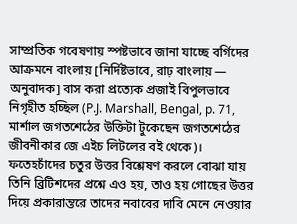সাম্প্রতিক গবেষণায় স্পষ্টভাবে জানা যাচ্ছে বর্গিদের আক্রমনে বাংলায় [নির্দিষ্টভাবে, রাঢ় বাংলায় — অনুবাদক] বাস করা প্রত্যেক প্রজাই বিপুলভাবে নিগৃহীত হচ্ছিল (P.J. Marshall, Bengal, p. 71, মার্শাল জগতশেঠের উক্তিটা টুকেছেন জগতশেঠের জীবনীকার জে এইচ লিটলের বই থেকে)। ফতেহচাঁদের চতুর উত্তর বিশ্লেষণ করলে বোঝা যায় তিনি ব্রিটিশদের প্রশ্নে এও হয়, তাও হয় গোছের উত্তর দিয়ে প্রকারান্তরে তাদের নবাবের দাবি মেনে নেওয়ার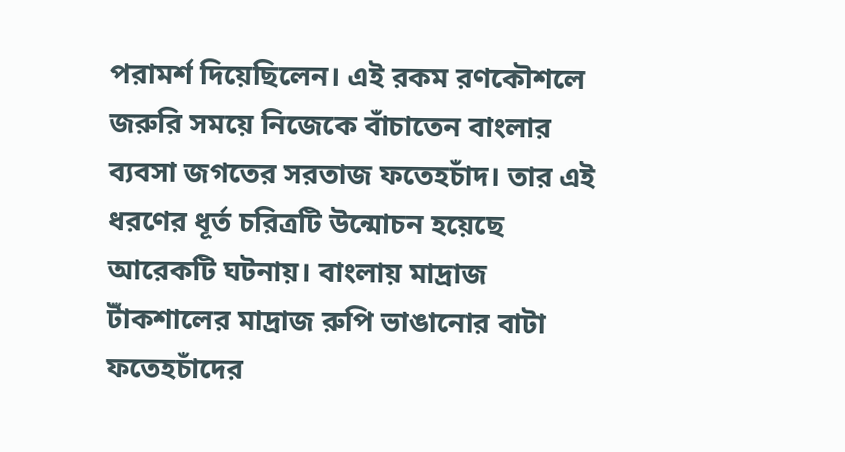পরামর্শ দিয়েছিলেন। এই রকম রণকৌশলে জরুরি সময়ে নিজেকে বাঁচাতেন বাংলার ব্যবসা জগতের সরতাজ ফতেহচাঁদ। তার এই ধরণের ধূর্ত চরিত্রটি উন্মোচন হয়েছে আরেকটি ঘটনায়। বাংলায় মাদ্রাজ টাঁকশালের মাদ্রাজ রুপি ভাঙানোর বাটা ফতেহচাঁদের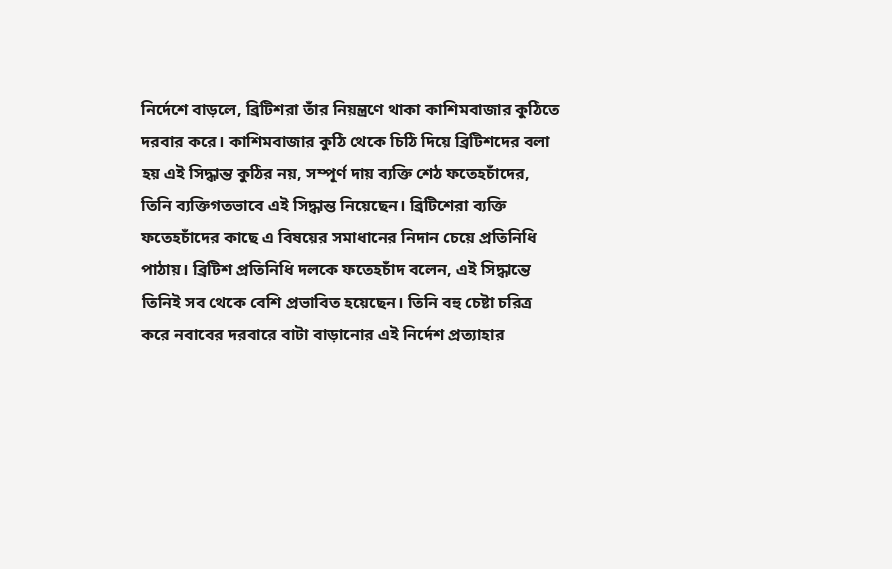নির্দেশে বাড়লে, ব্রিটিশরা তাঁর নিয়ন্ত্রণে থাকা কাশিমবাজার কুঠিতে দরবার করে। কাশিমবাজার কুঠি থেকে চিঠি দিয়ে ব্রিটিশদের বলা হয় এই সিদ্ধান্ত কুঠির নয়, সম্পূর্ণ দায় ব্যক্তি শেঠ ফতেহচাঁদের, তিনি ব্যক্তিগতভাবে এই সিদ্ধান্ত নিয়েছেন। ব্রিটিশেরা ব্যক্তি ফতেহচাঁদের কাছে এ বিষয়ের সমাধানের নিদান চেয়ে প্রতিনিধি পাঠায়। ব্রিটিশ প্রতিনিধি দলকে ফতেহচাঁদ বলেন, এই সিদ্ধান্তে তিনিই সব থেকে বেশি প্রভাবিত হয়েছেন। তিনি বহু চেষ্টা চরিত্র করে নবাবের দরবারে বাটা বাড়ানোর এই নির্দেশ প্রত্যাহার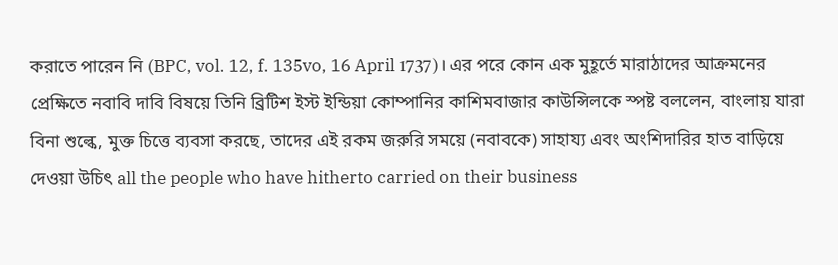করাতে পারেন নি (BPC, vol. 12, f. 135vo, 16 April 1737)। এর পরে কোন এক মুহূর্তে মারাঠাদের আক্রমনের প্রেক্ষিতে নবাবি দাবি বিষয়ে তিনি ব্রিটিশ ইস্ট ইন্ডিয়া কোম্পানির কাশিমবাজার কাউন্সিলকে স্পষ্ট বললেন, বাংলায় যারা বিনা শুল্কে, মুক্ত চিত্তে ব্যবসা করছে, তাদের এই রকম জরুরি সময়ে (নবাবকে) সাহায্য এবং অংশিদারির হাত বাড়িয়ে দেওয়া উচিৎ all the people who have hitherto carried on their business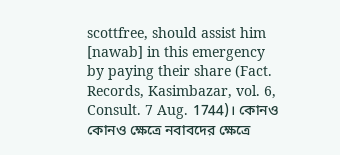scottfree, should assist him [nawab] in this emergency by paying their share (Fact. Records, Kasimbazar, vol. 6, Consult. 7 Aug. 1744)। কোনও কোনও ক্ষেত্রে নবাবদের ক্ষেত্রে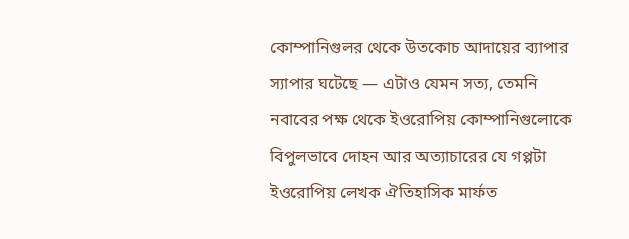কোম্পানিগুলর থেকে উতকোচ আদায়ের ব্যাপার স্যাপার ঘটেছে — এটাও যেমন সত্য, তেমনি নবাবের পক্ষ থেকে ইওরোপিয় কোম্পানিগুলোকে বিপুলভাবে দোহন আর অত্যাচারের যে গপ্পটা ইওরোপিয় লেখক ঐতিহাসিক মার্ফত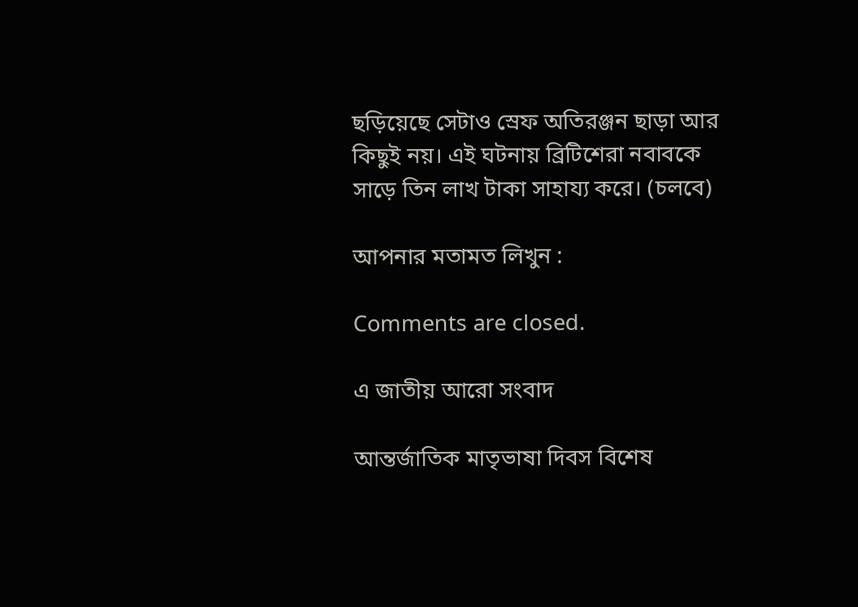ছড়িয়েছে সেটাও স্রেফ অতিরঞ্জন ছাড়া আর কিছুই নয়। এই ঘটনায় ব্রিটিশেরা নবাবকে সাড়ে তিন লাখ টাকা সাহায্য করে। (চলবে)

আপনার মতামত লিখুন :

Comments are closed.

এ জাতীয় আরো সংবাদ

আন্তর্জাতিক মাতৃভাষা দিবস বিশেষ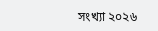সংখ্যা ২০২৬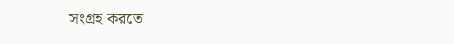সংগ্রহ করতে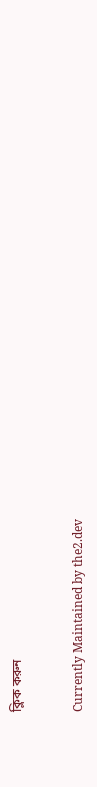ক্লিক করুন


Currently Maintained by the2.dev